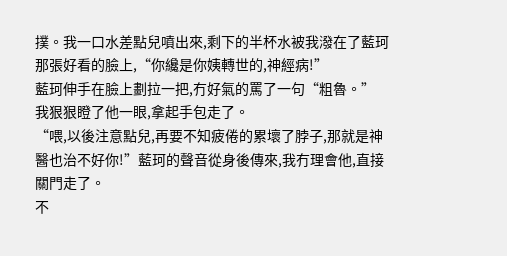撲。我一口水差點兒噴出來,剩下的半杯水被我潑在了藍珂那張好看的臉上,“你纔是你姨轉世的,神經病!”
藍珂伸手在臉上劃拉一把,冇好氣的罵了一句“粗魯。”
我狠狠瞪了他一眼,拿起手包走了。
“喂,以後注意點兒,再要不知疲倦的累壞了脖子,那就是神醫也治不好你!”藍珂的聲音從身後傳來,我冇理會他,直接關門走了。
不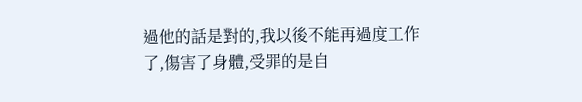過他的話是對的,我以後不能再過度工作了,傷害了身體,受罪的是自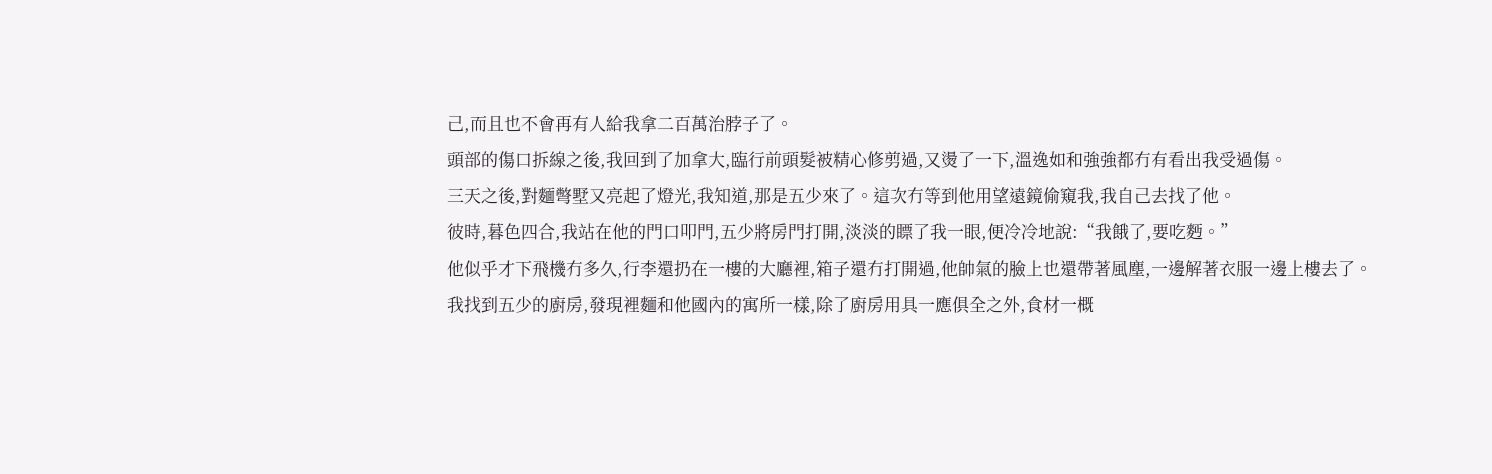己,而且也不會再有人給我拿二百萬治脖子了。
頭部的傷口拆線之後,我回到了加拿大,臨行前頭髮被精心修剪過,又燙了一下,溫逸如和強強都冇有看出我受過傷。
三天之後,對麵彆墅又亮起了燈光,我知道,那是五少來了。這次冇等到他用望遠鏡偷窺我,我自己去找了他。
彼時,暮色四合,我站在他的門口叩門,五少將房門打開,淡淡的瞟了我一眼,便冷冷地說:“我餓了,要吃麪。”
他似乎才下飛機冇多久,行李還扔在一樓的大廳裡,箱子還冇打開過,他帥氣的臉上也還帶著風塵,一邊解著衣服一邊上樓去了。
我找到五少的廚房,發現裡麵和他國內的寓所一樣,除了廚房用具一應俱全之外,食材一概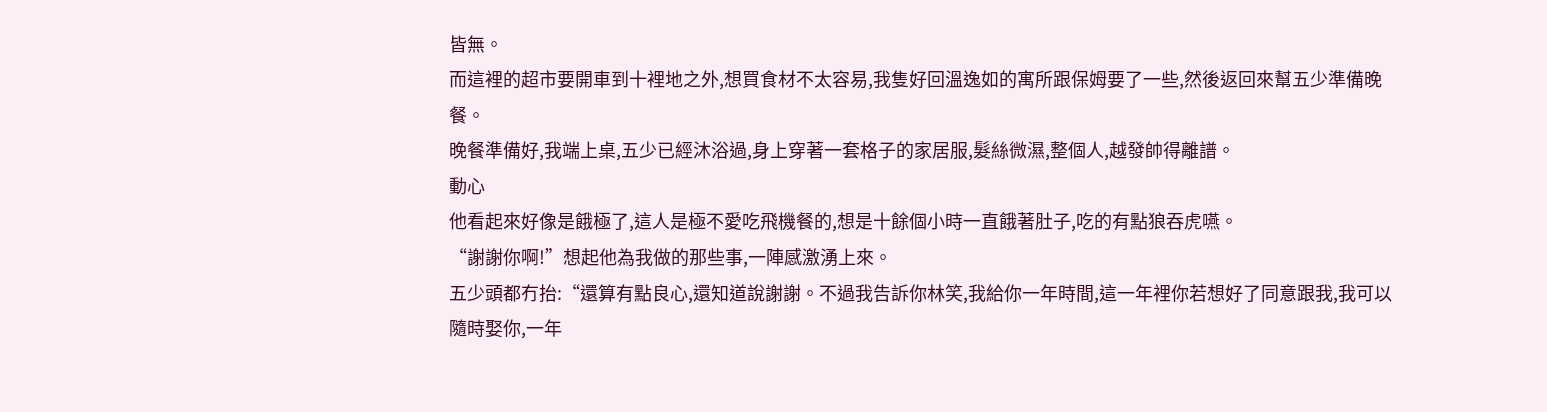皆無。
而這裡的超市要開車到十裡地之外,想買食材不太容易,我隻好回溫逸如的寓所跟保姆要了一些,然後返回來幫五少準備晚餐。
晚餐準備好,我端上桌,五少已經沐浴過,身上穿著一套格子的家居服,髮絲微濕,整個人,越發帥得離譜。
動心
他看起來好像是餓極了,這人是極不愛吃飛機餐的,想是十餘個小時一直餓著肚子,吃的有點狼吞虎嚥。
“謝謝你啊!”想起他為我做的那些事,一陣感激湧上來。
五少頭都冇抬:“還算有點良心,還知道說謝謝。不過我告訴你林笑,我給你一年時間,這一年裡你若想好了同意跟我,我可以隨時娶你,一年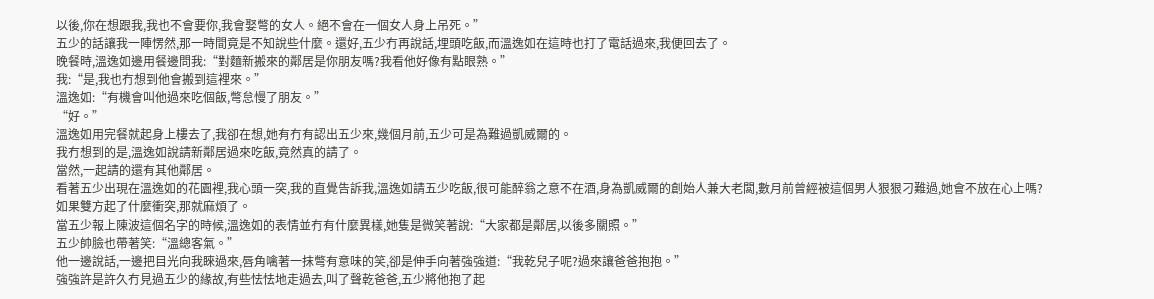以後,你在想跟我,我也不會要你,我會娶彆的女人。絕不會在一個女人身上吊死。”
五少的話讓我一陣愣然,那一時間竟是不知說些什麼。還好,五少冇再說話,埋頭吃飯,而溫逸如在這時也打了電話過來,我便回去了。
晚餐時,溫逸如邊用餐邊問我:“對麵新搬來的鄰居是你朋友嗎?我看他好像有點眼熟。”
我:“是,我也冇想到他會搬到這裡來。”
溫逸如:“有機會叫他過來吃個飯,彆怠慢了朋友。”
“好。”
溫逸如用完餐就起身上樓去了,我卻在想,她有冇有認出五少來,幾個月前,五少可是為難過凱威爾的。
我冇想到的是,溫逸如說請新鄰居過來吃飯,竟然真的請了。
當然,一起請的還有其他鄰居。
看著五少出現在溫逸如的花園裡,我心頭一突,我的直覺告訴我,溫逸如請五少吃飯,很可能醉翁之意不在酒,身為凱威爾的創始人兼大老闆,數月前曾經被這個男人狠狠刁難過,她會不放在心上嗎?
如果雙方起了什麼衝突,那就麻煩了。
當五少報上陳波這個名字的時候,溫逸如的表情並冇有什麼異樣,她隻是微笑著說:“大家都是鄰居,以後多關照。”
五少帥臉也帶著笑:“溫總客氣。”
他一邊說話,一邊把目光向我睞過來,唇角噙著一抹彆有意味的笑,卻是伸手向著強強道:“我乾兒子呢?過來讓爸爸抱抱。”
強強許是許久冇見過五少的緣故,有些怯怯地走過去,叫了聲乾爸爸,五少將他抱了起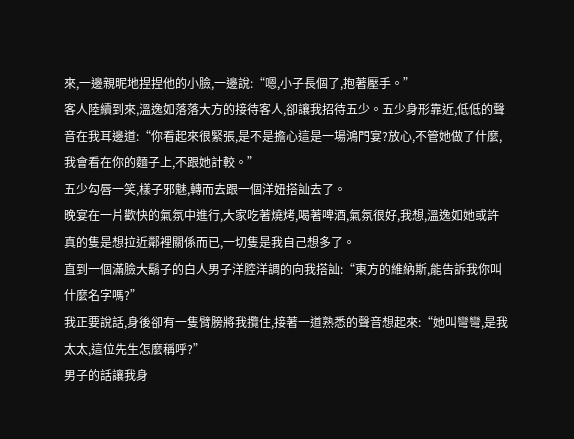來,一邊親昵地捏捏他的小臉,一邊說:“嗯,小子長個了,抱著壓手。”
客人陸續到來,溫逸如落落大方的接待客人,卻讓我招待五少。五少身形靠近,低低的聲音在我耳邊道:“你看起來很緊張,是不是擔心這是一場鴻門宴?放心,不管她做了什麼,我會看在你的麵子上,不跟她計較。”
五少勾唇一笑,樣子邪魅,轉而去跟一個洋妞搭訕去了。
晚宴在一片歡快的氣氛中進行,大家吃著燒烤,喝著啤酒,氣氛很好,我想,溫逸如她或許真的隻是想拉近鄰裡關係而已,一切隻是我自己想多了。
直到一個滿臉大鬍子的白人男子洋腔洋調的向我搭訕:“東方的維納斯,能告訴我你叫什麼名字嗎?”
我正要說話,身後卻有一隻臂膀將我攬住,接著一道熟悉的聲音想起來:“她叫彎彎,是我太太,這位先生怎麼稱呼?”
男子的話讓我身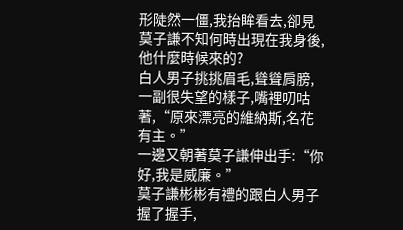形陡然一僵,我抬眸看去,卻見莫子謙不知何時出現在我身後,他什麼時候來的?
白人男子挑挑眉毛,聳聳肩膀,一副很失望的樣子,嘴裡叨咕著,“原來漂亮的維納斯,名花有主。”
一邊又朝著莫子謙伸出手:“你好,我是威廉。”
莫子謙彬彬有禮的跟白人男子握了握手,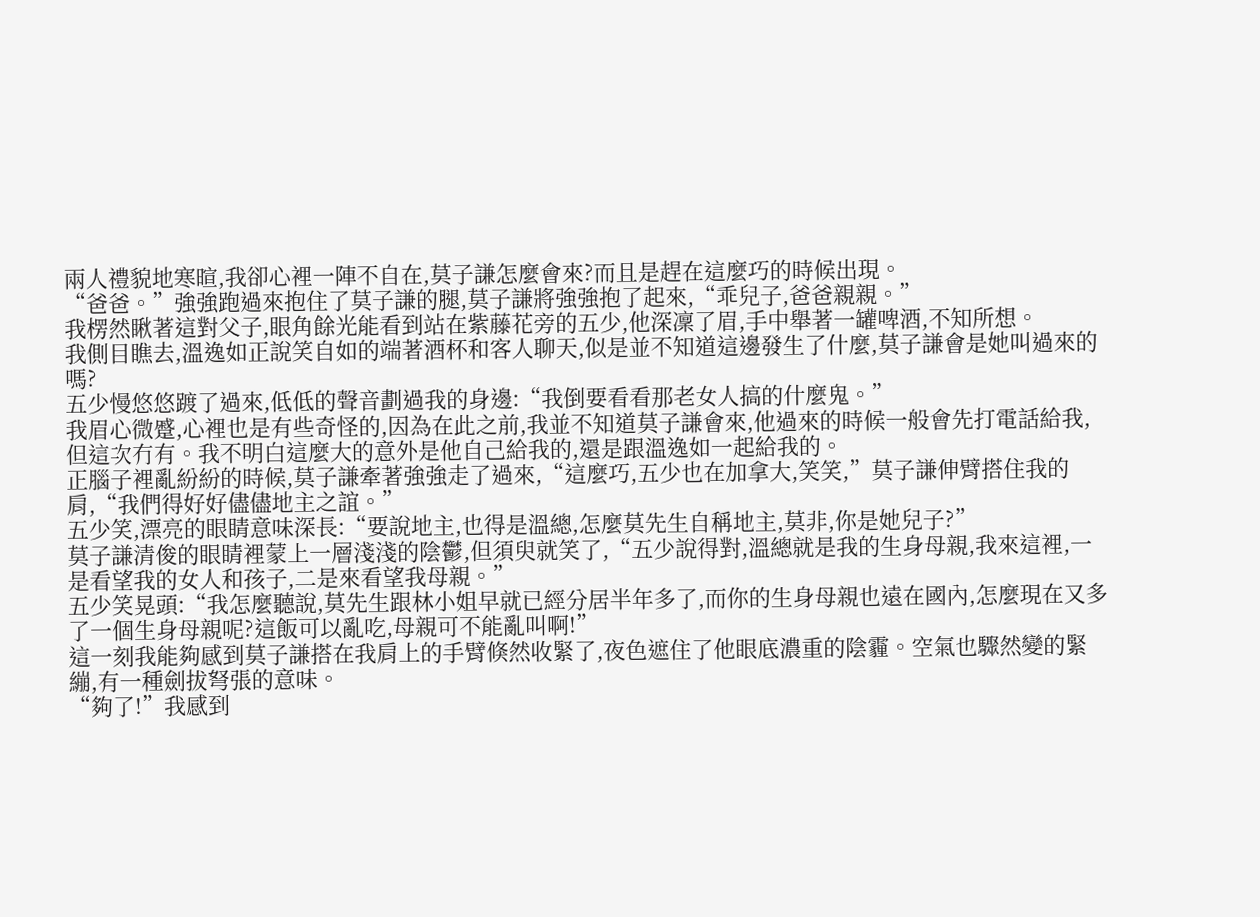兩人禮貌地寒暄,我卻心裡一陣不自在,莫子謙怎麼會來?而且是趕在這麼巧的時候出現。
“爸爸。”強強跑過來抱住了莫子謙的腿,莫子謙將強強抱了起來,“乖兒子,爸爸親親。”
我楞然瞅著這對父子,眼角餘光能看到站在紫藤花旁的五少,他深凜了眉,手中舉著一罐啤酒,不知所想。
我側目瞧去,溫逸如正說笑自如的端著酒杯和客人聊天,似是並不知道這邊發生了什麼,莫子謙會是她叫過來的嗎?
五少慢悠悠踱了過來,低低的聲音劃過我的身邊:“我倒要看看那老女人搞的什麼鬼。”
我眉心微蹙,心裡也是有些奇怪的,因為在此之前,我並不知道莫子謙會來,他過來的時候一般會先打電話給我,但這次冇有。我不明白這麼大的意外是他自己給我的,還是跟溫逸如一起給我的。
正腦子裡亂紛紛的時候,莫子謙牽著強強走了過來,“這麼巧,五少也在加拿大,笑笑,”莫子謙伸臂搭住我的肩,“我們得好好儘儘地主之誼。”
五少笑,漂亮的眼睛意味深長:“要說地主,也得是溫總,怎麼莫先生自稱地主,莫非,你是她兒子?”
莫子謙清俊的眼睛裡蒙上一層淺淺的陰鬱,但須臾就笑了,“五少說得對,溫總就是我的生身母親,我來這裡,一是看望我的女人和孩子,二是來看望我母親。”
五少笑晃頭:“我怎麼聽說,莫先生跟林小姐早就已經分居半年多了,而你的生身母親也遠在國內,怎麼現在又多了一個生身母親呢?這飯可以亂吃,母親可不能亂叫啊!”
這一刻我能夠感到莫子謙搭在我肩上的手臂倏然收緊了,夜色遮住了他眼底濃重的陰霾。空氣也驟然變的緊繃,有一種劍拔弩張的意味。
“夠了!”我感到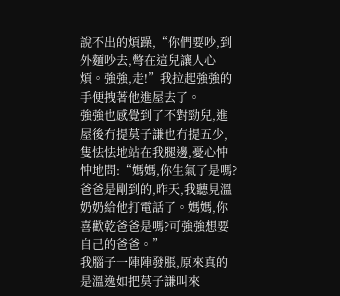說不出的煩躁,“你們要吵,到外麵吵去,彆在這兒讓人心煩。強強,走!”我拉起強強的手便拽著他進屋去了。
強強也感覺到了不對勁兒,進屋後冇提莫子謙也冇提五少,隻怯怯地站在我腿邊,憂心忡忡地問:“媽媽,你生氣了是嗎?爸爸是剛到的,昨天,我聽見溫奶奶給他打電話了。媽媽,你喜歡乾爸爸是嗎?可強強想要自己的爸爸。”
我腦子一陣陣發脹,原來真的是溫逸如把莫子謙叫來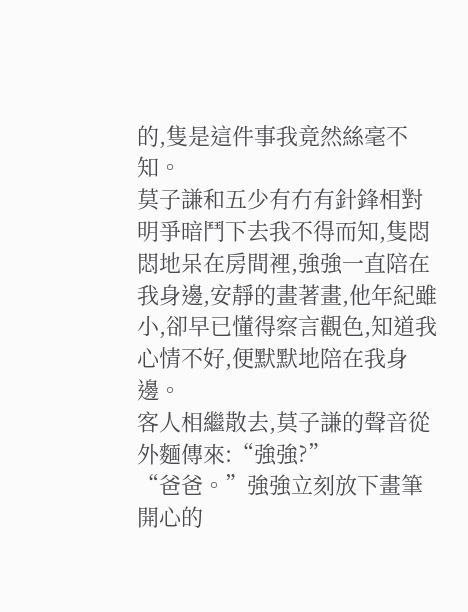的,隻是這件事我竟然絲毫不知。
莫子謙和五少有冇有針鋒相對明爭暗鬥下去我不得而知,隻悶悶地呆在房間裡,強強一直陪在我身邊,安靜的畫著畫,他年紀雖小,卻早已懂得察言觀色,知道我心情不好,便默默地陪在我身邊。
客人相繼散去,莫子謙的聲音從外麵傳來:“強強?”
“爸爸。”強強立刻放下畫筆開心的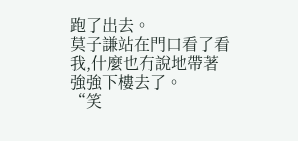跑了出去。
莫子謙站在門口看了看我,什麼也冇說地帶著強強下樓去了。
“笑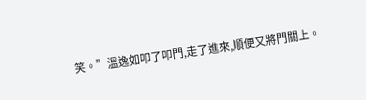笑。”溫逸如叩了叩門,走了進來,順便又將門關上。